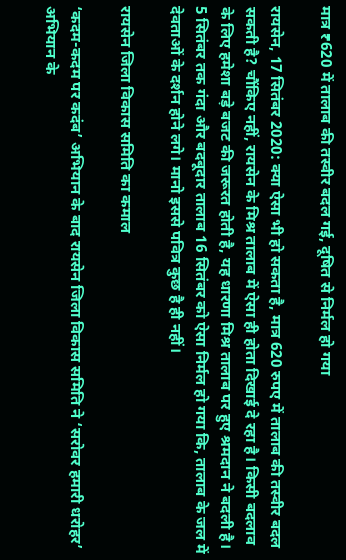मात्र ₹620 में तालाब की तस्वीर बदल गई, दूषित से निर्मल हो गया

रायसेन, 17 सितंबर 2020: क्या ऐसा भी हो सकता है, मात्र 620 रुपए में तालाब की तस्वीर बदल सकती है? चौंकिए नहीं, रायसेन के मिश्र तालाब में ऐसा ही होता दिखाई दे रहा है। किसी बदलाव के लिए हमेशा बड़े बजट की जरूरत होती है, यह धारणा मिश्र तालाब पर हुए श्रमदान ने बदली है। 5 सितंबर तक गंदा और बदबूदार तालाब 16 सितंबर को ऐसा निर्मल हो गया कि, तालाब के जल में देवताओं के दर्शन होने लगे। मानो इससे पवित्र कुछ है ही नहीं।

रायसेन जिला विकास समिति का कमाल

‘कदम-कदम पर कदंब’ अभियान के बाद रायसेन जिला विकास समिति ने ‘सरोवर हमारी धरोहर’ अभियान के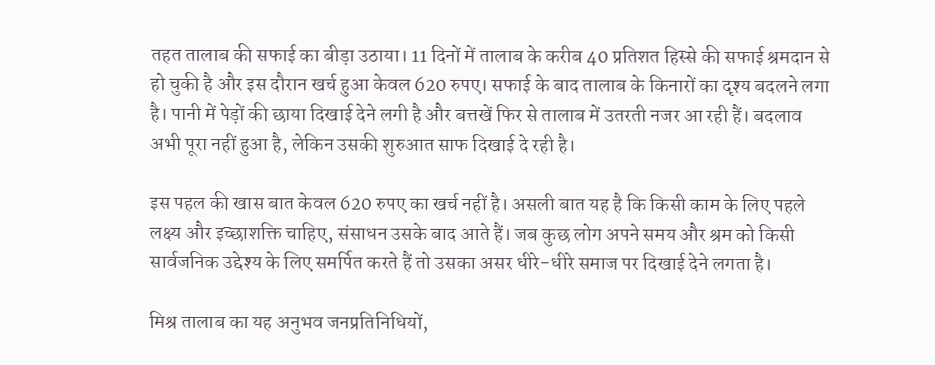तहत तालाब की सफाई का बीड़ा उठाया। 11 दिनों में तालाब के करीब 40 प्रतिशत हिस्से की सफाई श्रमदान से हो चुकी है और इस दौरान खर्च हुआ केवल 620 रुपए। सफाई के बाद तालाब के किनारों का दृश्य बदलने लगा है। पानी में पेड़ों की छाया दिखाई देने लगी है और बत्तखें फिर से तालाब में उतरती नजर आ रही हैं। बदलाव अभी पूरा नहीं हुआ है, लेकिन उसकी शुरुआत साफ दिखाई दे रही है।

इस पहल की खास बात केवल 620 रुपए का खर्च नहीं है। असली बात यह है कि किसी काम के लिए पहले लक्ष्य और इच्छाशक्ति चाहिए, संसाधन उसके बाद आते हैं। जब कुछ लोग अपने समय और श्रम को किसी सार्वजनिक उद्देश्य के लिए समर्पित करते हैं तो उसका असर धीरे-धीरे समाज पर दिखाई देने लगता है।

मिश्र तालाब का यह अनुभव जनप्रतिनिधियों,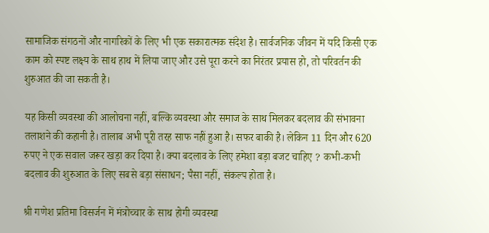सामाजिक संगठनों और नागरिकों के लिए भी एक सकारात्मक संदेश है। सार्वजनिक जीवन में यदि किसी एक काम को स्पष्ट लक्ष्य के साथ हाथ में लिया जाए और उसे पूरा करने का निरंतर प्रयास हो, तो परिवर्तन की शुरुआत की जा सकती है।

यह किसी व्यवस्था की आलोचना नहीं, बल्कि व्यवस्था और समाज के साथ मिलकर बदलाव की संभावना तलाशने की कहानी है। तालाब अभी पूरी तरह साफ नहीं हुआ है। सफर बाकी है। लेकिन 11 दिन और 620 रुपए ने एक सवाल जरूर खड़ा कर दिया है। क्या बदलाव के लिए हमेशा बड़ा बजट चाहिए ? कभी-कभी बदलाव की शुरुआत के लिए सबसे बड़ा संसाधन; पैसा नहीं, संकल्प होता है।

श्री गणेश प्रतिमा विसर्जन में मंत्रोच्चार के साथ होगी व्यवस्था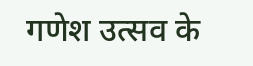गणेश उत्सव के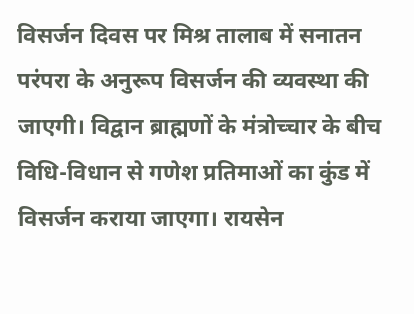विसर्जन दिवस पर मिश्र तालाब में सनातन परंपरा के अनुरूप विसर्जन की व्यवस्था की जाएगी। विद्वान ब्राह्मणों के मंत्रोच्चार के बीच विधि-विधान से गणेश प्रतिमाओं का कुंड में विसर्जन कराया जाएगा। रायसेन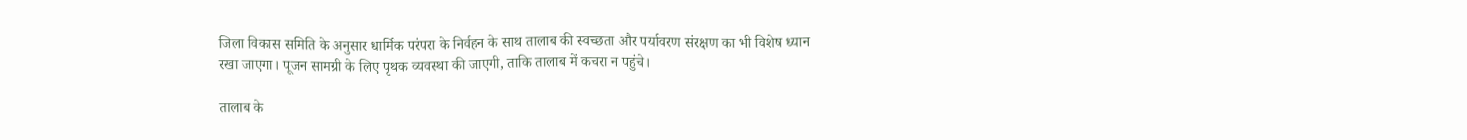जिला विकास समिति के अनुसार धार्मिक परंपरा के निर्वहन के साथ तालाब की स्वच्छता और पर्यावरण संरक्षण का भी विशेष ध्यान रखा जाएगा। पूजन सामग्री के लिए पृथक व्यवस्था की जाएगी, ताकि तालाब में कचरा न पहुंचे।

तालाब के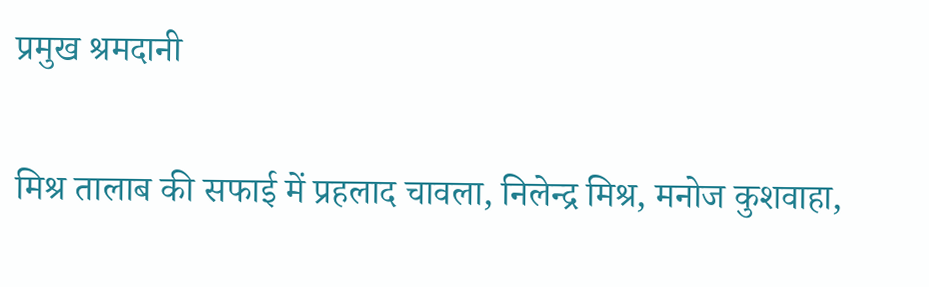प्रमुख श्रमदानी

मिश्र तालाब की सफाई में प्रहलाद चावला, निलेन्द्र मिश्र, मनोज कुशवाहा,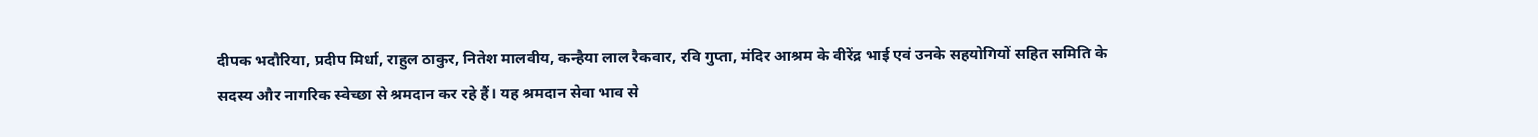दीपक भदौरिया, प्रदीप मिर्धा, राहुल ठाकुर, नितेश मालवीय, कन्हैया लाल रैकवार, रवि गुप्ता, मंदिर आश्रम के वीरेंद्र भाई एवं उनके सहयोगियों सहित समिति के सदस्य और नागरिक स्वेच्छा से श्रमदान कर रहे हैं। यह श्रमदान सेवा भाव से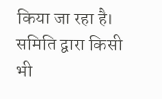किया जा रहा है। समिति द्वारा किसी भी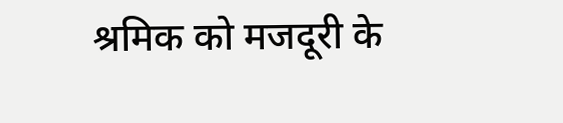श्रमिक को मजदूरी के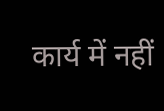कार्य में नहीं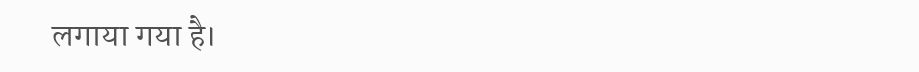लगाया गया है।